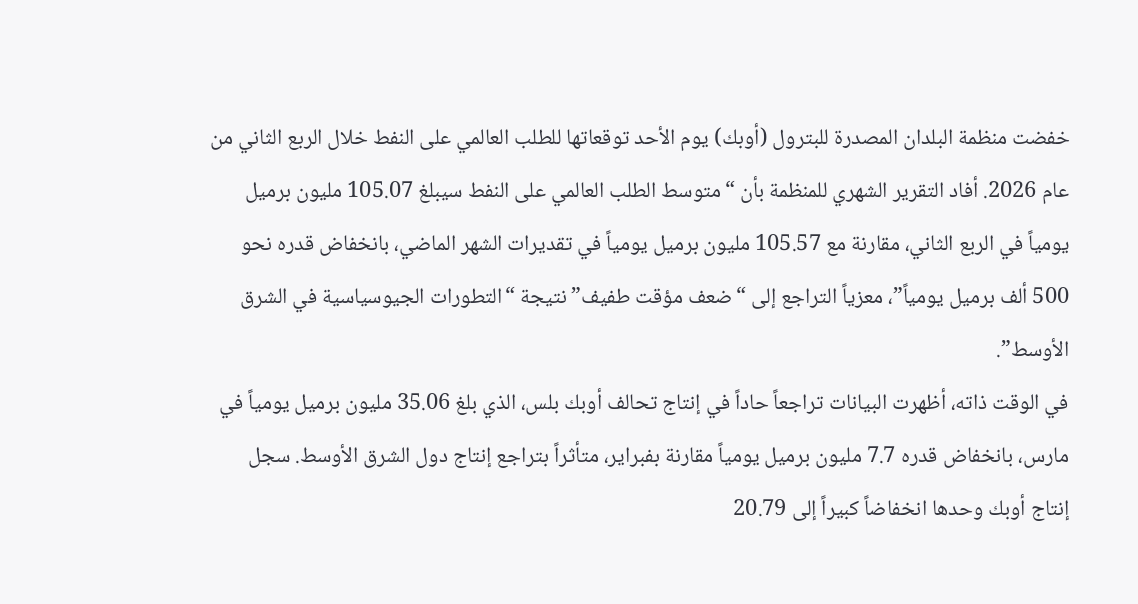خفضت منظمة البلدان المصدرة للبترول (أوبك) يوم الأحد توقعاتها للطلب العالمي على النفط خلال الربع الثاني من عام 2026. أفاد التقرير الشهري للمنظمة بأن “متوسط الطلب العالمي على النفط سيبلغ 105.07 مليون برميل يومياً في الربع الثاني، مقارنة مع 105.57 مليون برميل يومياً في تقديرات الشهر الماضي، بانخفاض قدره نحو 500 ألف برميل يومياً”، معزياً التراجع إلى “ضعف مؤقت طفيف” نتيجة “التطورات الجيوسياسية في الشرق الأوسط”.
في الوقت ذاته، أظهرت البيانات تراجعاً حاداً في إنتاج تحالف أوبك بلس، الذي بلغ 35.06 مليون برميل يومياً في مارس، بانخفاض قدره 7.7 مليون برميل يومياً مقارنة بفبراير، متأثراً بتراجع إنتاج دول الشرق الأوسط. سجل إنتاج أوبك وحدها انخفاضاً كبيراً إلى 20.79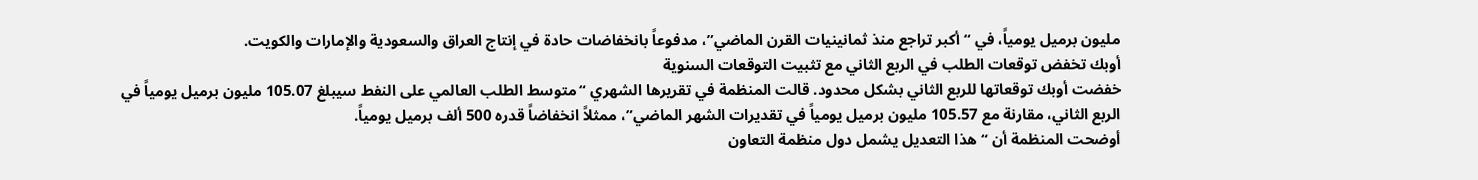مليون برميل يومياً، في “أكبر تراجع منذ ثمانينيات القرن الماضي”، مدفوعاً بانخفاضات حادة في إنتاج العراق والسعودية والإمارات والكويت.
أوبك تخفض توقعات الطلب في الربع الثاني مع تثبيت التوقعات السنوية
خفضت أوبك توقعاتها للربع الثاني بشكل محدود. قالت المنظمة في تقريرها الشهري “متوسط الطلب العالمي على النفط سيبلغ 105.07 مليون برميل يومياً في الربع الثاني، مقارنة مع 105.57 مليون برميل يومياً في تقديرات الشهر الماضي”، ممثلاً انخفاضاً قدره 500 ألف برميل يومياً.
أوضحت المنظمة أن “هذا التعديل يشمل دول منظمة التعاون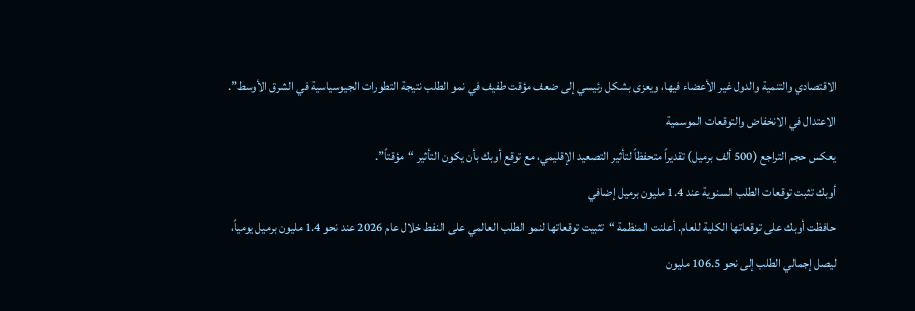الاقتصادي والتنمية والدول غير الأعضاء فيها، ويعزى بشكل رئيسي إلى ضعف مؤقت طفيف في نمو الطلب نتيجة التطورات الجيوسياسية في الشرق الأوسط”.
الاعتدال في الانخفاض والتوقعات الموسمية
يعكس حجم التراجع (500 ألف برميل) تقديراً متحفظاً لتأثير التصعيد الإقليمي، مع توقع أوبك بأن يكون التأثير “مؤقتاً”.
أوبك تثبت توقعات الطلب السنوية عند 1.4 مليون برميل إضافي
حافظت أوبك على توقعاتها الكلية للعام. أعلنت المنظمة “تثبيت توقعاتها لنمو الطلب العالمي على النفط خلال عام 2026 عند نحو 1.4 مليون برميل يومياً، ليصل إجمالي الطلب إلى نحو 106.5 مليون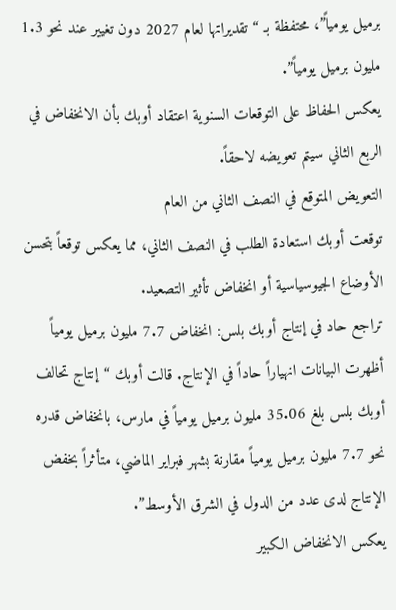برميل يومياً”، محتفظة بـ “تقديراتها لعام 2027 دون تغيير عند نحو 1.3 مليون برميل يومياً”.
يعكس الحفاظ على التوقعات السنوية اعتقاد أوبك بأن الانخفاض في الربع الثاني سيتم تعويضه لاحقاً.
التعويض المتوقع في النصف الثاني من العام
توقعت أوبك استعادة الطلب في النصف الثاني، مما يعكس توقعاً بتحسن الأوضاع الجيوسياسية أو انخفاض تأثير التصعيد.
تراجع حاد في إنتاج أوبك بلس: انخفاض 7.7 مليون برميل يومياً
أظهرت البيانات انهياراً حاداً في الإنتاج. قالت أوبك “إنتاج تحالف أوبك بلس بلغ 35.06 مليون برميل يومياً في مارس، بانخفاض قدره نحو 7.7 مليون برميل يومياً مقارنة بشهر فبراير الماضي، متأثراً بخفض الإنتاج لدى عدد من الدول في الشرق الأوسط”.
يعكس الانخفاض الكبير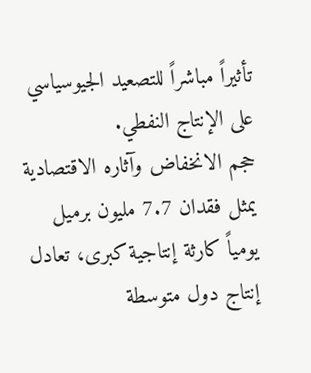تأثيراً مباشراً للتصعيد الجيوسياسي على الإنتاج النفطي.
حجم الانخفاض وآثاره الاقتصادية
يمثل فقدان 7.7 مليون برميل يومياً كارثة إنتاجية كبرى، تعادل إنتاج دول متوسطة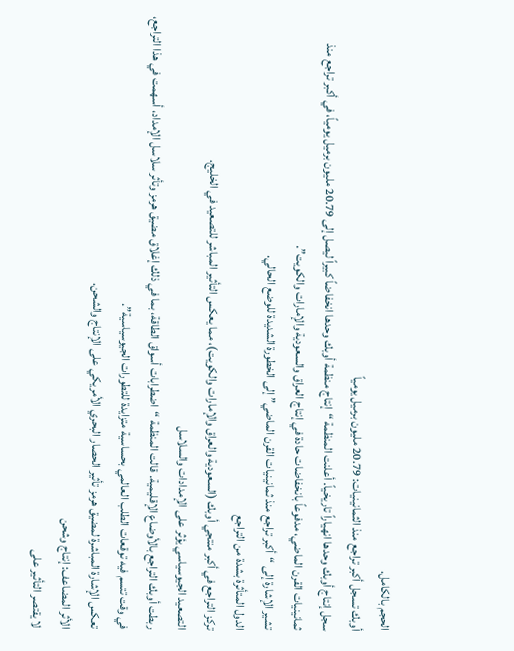الحجم بالكامل.
أوبك تسجل أكبر تراجع منذ الثمانينيات: 20.79 مليون برميل يومياً
سجل إنتاج أوبك وحدها انهياراً تاريخياً. أعلنت المنظمة “إنتاج منظمة أوبك وحدها انخفاضاً كبيراً ليصل إلى 20.79 مليون برميل يومياً، في أكبر تراجع منذ ثمانينيات القرن الماضي، مدفوعاً بانخفاضات حادة في إنتاج العراق والسعودية والإمارات والكويت”.
تشير الإشارة إلى “أكبر تراجع منذ ثمانينيات القرن الماضي” إلى الخطورة الشديدة للوضع الحالي.
الدول المتأثرة بشدة من التراجع
تركز التراجع في أكبر منتجي أوبك (السعودية والعراق والإمارات والكويت)، مما يعكس التأثير المباشر للتصعيد في الخليج.
التصعيد الجيوسياسي يؤثر على الإمدادات والسلاسل
ربطت أوبك التراجع بالأوضاع الإقليمية. قالت المنظمة “اضطرابات أسواق الطاقة، بما في ذلك إغلاق مضيق هرمز وتأثر سلاسل الإمداد، أسهمت في هذا التراجع، في وقت تتسم فيه توقعات الطلب العالمي بحساسية متزايدة للتطورات الجيوسياسية”.
تعكس الإشارة المباشرة لمضيق هرمز تأثير الحصار البحري الأمريكي على الإنتاج والشحن.
الأثر المضاعف: إنتاج وشحن
لا يقتصر التأثير على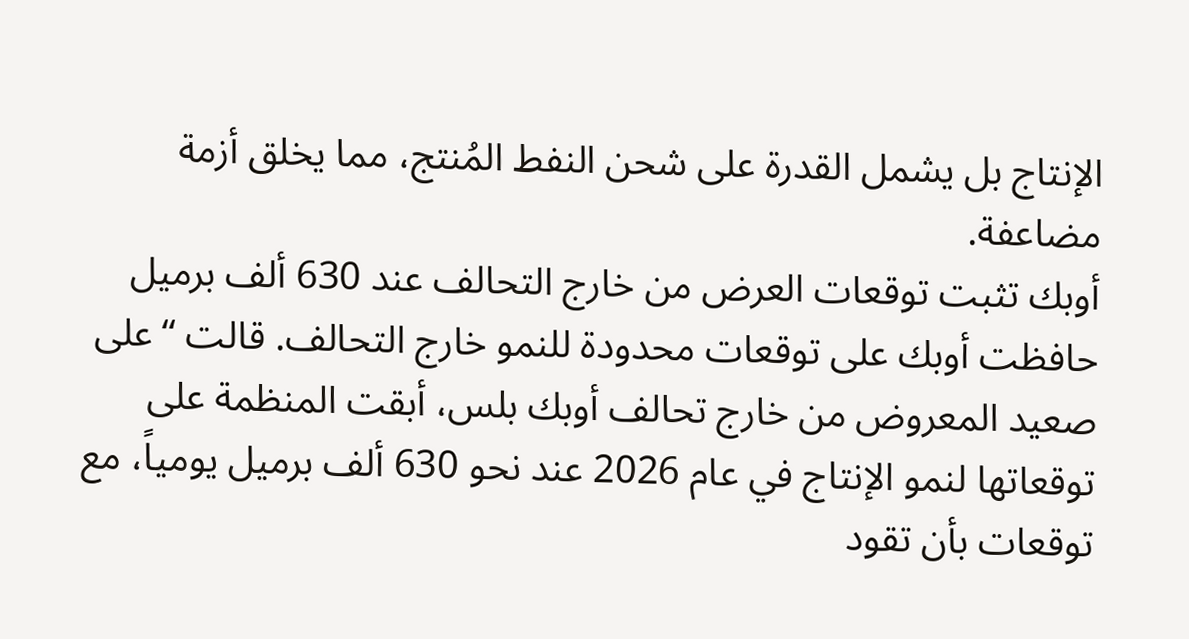الإنتاج بل يشمل القدرة على شحن النفط المُنتج، مما يخلق أزمة مضاعفة.
أوبك تثبت توقعات العرض من خارج التحالف عند 630 ألف برميل
حافظت أوبك على توقعات محدودة للنمو خارج التحالف. قالت “على صعيد المعروض من خارج تحالف أوبك بلس، أبقت المنظمة على توقعاتها لنمو الإنتاج في عام 2026 عند نحو 630 ألف برميل يومياً، مع توقعات بأن تقود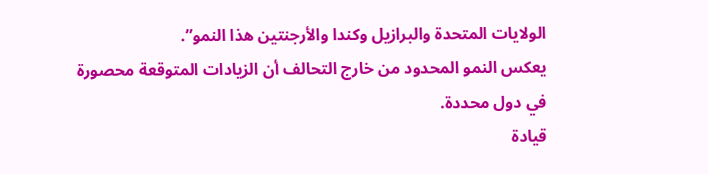الولايات المتحدة والبرازيل وكندا والأرجنتين هذا النمو”.
يعكس النمو المحدود من خارج التحالف أن الزيادات المتوقعة محصورة في دول محددة.
قيادة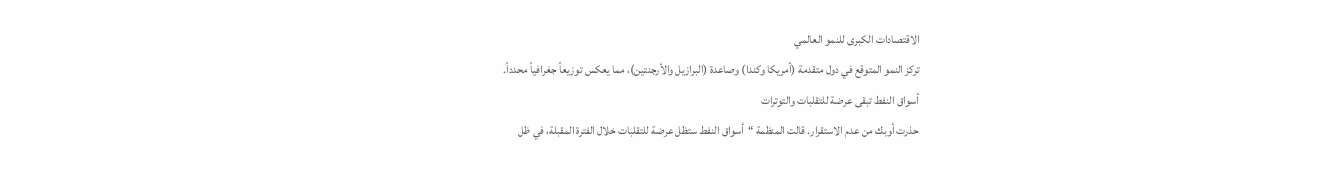الاقتصادات الكبرى للنمو العالمي
تركز النمو المتوقع في دول متقدمة (أمريكا وكندا) وصاعدة (البرازيل والأرجنتين)، مما يعكس توزيعاً جغرافياً محدداً.
أسواق النفط تبقى عرضة للتقلبات والتوترات
حذرت أوبك من عدم الاستقرار. قالت المنظمة “أسواق النفط ستظل عرضة للتقلبات خلال الفترة المقبلة، في ظل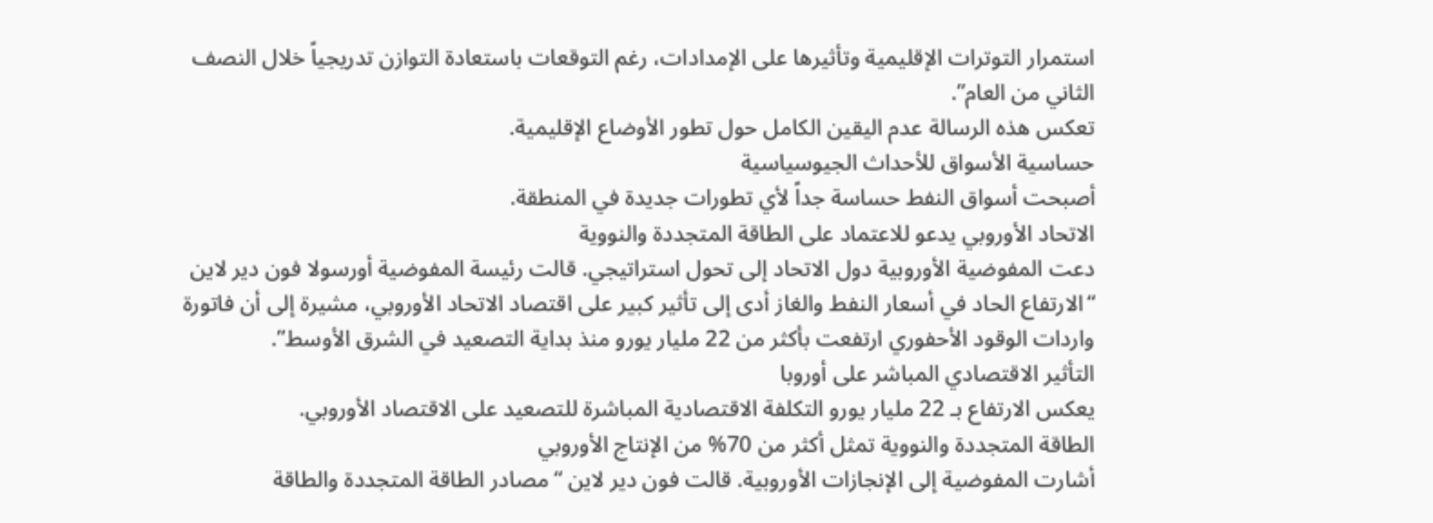استمرار التوترات الإقليمية وتأثيرها على الإمدادات، رغم التوقعات باستعادة التوازن تدريجياً خلال النصف الثاني من العام”.
تعكس هذه الرسالة عدم اليقين الكامل حول تطور الأوضاع الإقليمية.
حساسية الأسواق للأحداث الجيوسياسية
أصبحت أسواق النفط حساسة جداً لأي تطورات جديدة في المنطقة.
الاتحاد الأوروبي يدعو للاعتماد على الطاقة المتجددة والنووية
دعت المفوضية الأوروبية دول الاتحاد إلى تحول استراتيجي. قالت رئيسة المفوضية أورسولا فون دير لاين “الارتفاع الحاد في أسعار النفط والغاز أدى إلى تأثير كبير على اقتصاد الاتحاد الأوروبي، مشيرة إلى أن فاتورة واردات الوقود الأحفوري ارتفعت بأكثر من 22 مليار يورو منذ بداية التصعيد في الشرق الأوسط”.
التأثير الاقتصادي المباشر على أوروبا
يعكس الارتفاع بـ 22 مليار يورو التكلفة الاقتصادية المباشرة للتصعيد على الاقتصاد الأوروبي.
الطاقة المتجددة والنووية تمثل أكثر من 70% من الإنتاج الأوروبي
أشارت المفوضية إلى الإنجازات الأوروبية. قالت فون دير لاين “مصادر الطاقة المتجددة والطاقة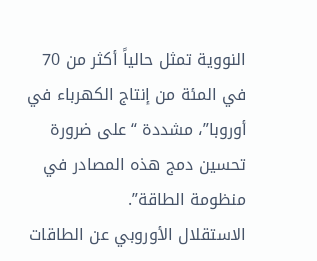النووية تمثل حالياً أكثر من 70 في المئة من إنتاج الكهرباء في أوروبا”، مشددة “على ضرورة تحسين دمج هذه المصادر في منظومة الطاقة”.
الاستقلال الأوروبي عن الطاقات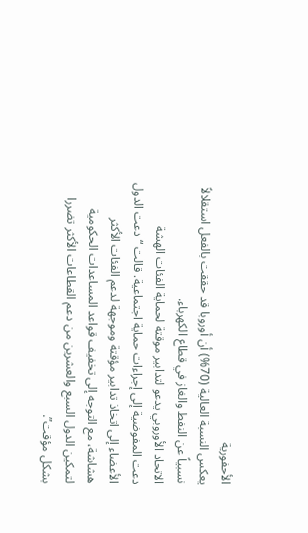الأحفورية
يعكس النسبة العالية (70%) أن أوروبا قد حققت بالفعل استقلالاً نسبياً عن النفط والغاز في قطاع الكهرباء.
الاتحاد الأوروبي يدعو لتدابير موقتة لحماية الفئات الهشة
دعت المفوضية إلى إجراءات حماية اجتماعية. قالت “دعت الدول الأعضاء إلى اتخاذ تدابير مؤقتة وموجهة لدعم الفئات الأكثر هشاشة، مع التوجه إلى تخفيف قواعد المساعدات الحكومية لتمكين الدول السبع والعشرين من دعم القطاعات الأكثر تضررا بشكل مؤقت”.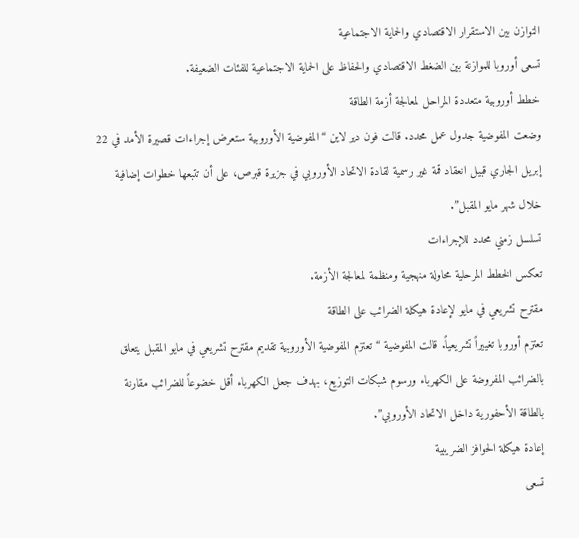التوازن بين الاستقرار الاقتصادي والحماية الاجتماعية
تسعى أوروبا للموازنة بين الضغط الاقتصادي والحفاظ على الحماية الاجتماعية للفئات الضعيفة.
خطط أوروبية متعددة المراحل لمعالجة أزمة الطاقة
وضعت المفوضية جدول عمل محدد. قالت فون دير لاين “المفوضية الأوروبية ستعرض إجراءات قصيرة الأمد في 22 إبريل الجاري قبيل انعقاد قمة غير رسمية لقادة الاتحاد الأوروبي في جزيرة قبرص، على أن تتبعها خطوات إضافية خلال شهر مايو المقبل”.
تسلسل زمني محدد للإجراءات
تعكس الخطط المرحلية محاولة منهجية ومنظمة لمعالجة الأزمة.
مقترح تشريعي في مايو لإعادة هيكلة الضرائب على الطاقة
تعتزم أوروبا تغييراً تشريعياً. قالت المفوضية “تعتزم المفوضية الأوروبية تقديم مقترح تشريعي في مايو المقبل يتعلق بالضرائب المفروضة على الكهرباء ورسوم شبكات التوزيع، بهدف جعل الكهرباء أقل خضوعاً للضرائب مقارنة بالطاقة الأحفورية داخل الاتحاد الأوروبي”.
إعادة هيكلة الحوافز الضريبية
تسعى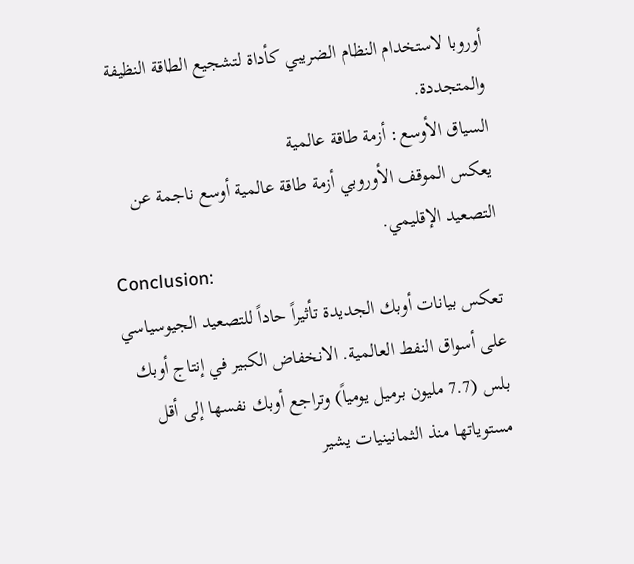أوروبا لاستخدام النظام الضريبي كأداة لتشجيع الطاقة النظيفة والمتجددة.
السياق الأوسع: أزمة طاقة عالمية
يعكس الموقف الأوروبي أزمة طاقة عالمية أوسع ناجمة عن التصعيد الإقليمي.
Conclusion:
تعكس بيانات أوبك الجديدة تأثيراً حاداً للتصعيد الجيوسياسي على أسواق النفط العالمية. الانخفاض الكبير في إنتاج أوبك بلس (7.7 مليون برميل يومياً) وتراجع أوبك نفسها إلى أقل مستوياتها منذ الثمانينيات يشير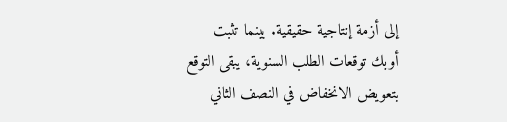إلى أزمة إنتاجية حقيقية. بينما تثبت أوبك توقعات الطلب السنوية، يبقى التوقع بتعويض الانخفاض في النصف الثاني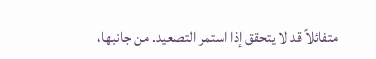متفائلاً قد لا يتحقق إذا استمر التصعيد. من جانبها،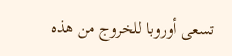تسعى أوروبا للخروج من هذه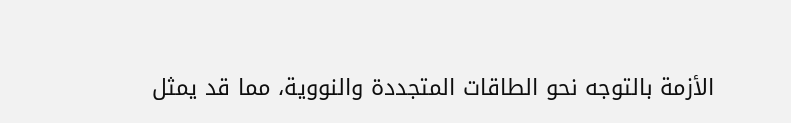الأزمة بالتوجه نحو الطاقات المتجددة والنووية، مما قد يمثل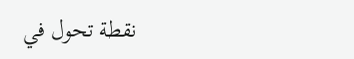نقطة تحول في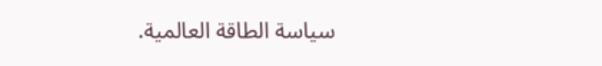سياسة الطاقة العالمية.